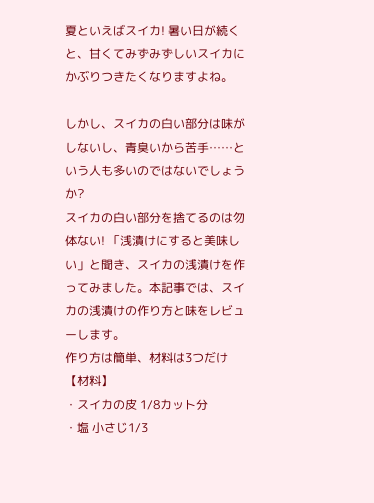夏といえばスイカ! 暑い日が続くと、甘くてみずみずしいスイカにかぶりつきたくなりますよね。

しかし、スイカの白い部分は味がしないし、青臭いから苦手……という人も多いのではないでしょうか?
スイカの白い部分を捨てるのは勿体ない! 「浅漬けにすると美味しい」と聞き、スイカの浅漬けを作ってみました。本記事では、スイカの浅漬けの作り方と味をレビューします。
作り方は簡単、材料は3つだけ
【材料】
・スイカの皮 1/8カット分
・塩 小さじ1/3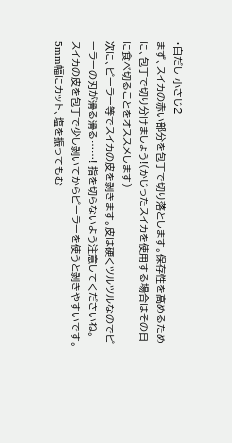・白だし 小さじ2
まず、スイカの赤い部分を包丁で切り落とします。保存性を高めるために、包丁で切り分けましょう!(かじったスイカを使用する場合はその日に食べ切ることをオススメします)
次に、ピーラー等でスイカの皮を剥きます。皮は硬くツルツルなのでピーラーの刃が滑る滑る……! 指を切らないよう注意してくださいね。
スイカの皮を包丁で少し剥いてからピーラーを使うと剥きやすいです。
5mm幅にカット、塩を振ってもむ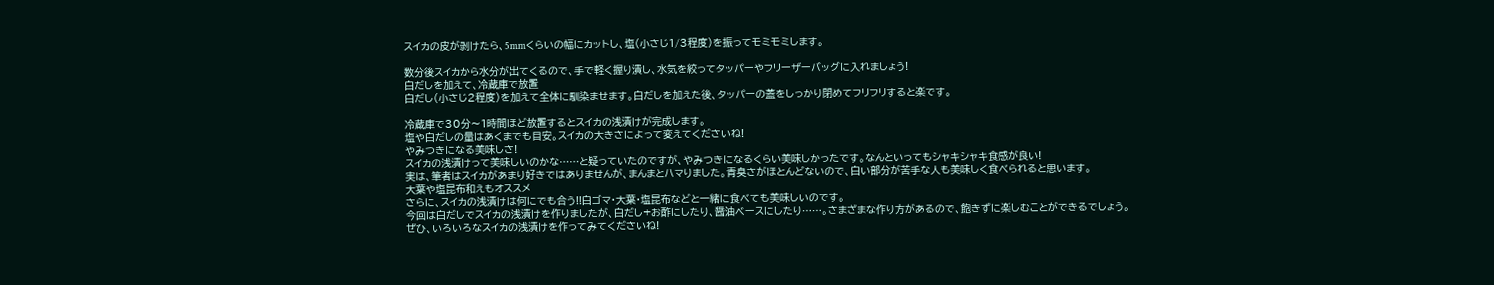スイカの皮が剥けたら、5mmくらいの幅にカットし、塩(小さじ1/3程度)を振ってモミモミします。

数分後スイカから水分が出てくるので、手で軽く握り潰し、水気を絞ってタッパーやフリーザーバッグに入れましょう!
白だしを加えて、冷蔵庫で放置
白だし(小さじ2程度)を加えて全体に馴染ませます。白だしを加えた後、タッパーの蓋をしっかり閉めてフリフリすると楽です。

冷蔵庫で30分〜1時間ほど放置するとスイカの浅漬けが完成します。
塩や白だしの量はあくまでも目安。スイカの大きさによって変えてくださいね!
やみつきになる美味しさ!
スイカの浅漬けって美味しいのかな……と疑っていたのですが、やみつきになるくらい美味しかったです。なんといってもシャキシャキ食感が良い!
実は、筆者はスイカがあまり好きではありませんが、まんまとハマりました。青臭さがほとんどないので、白い部分が苦手な人も美味しく食べられると思います。
大葉や塩昆布和えもオススメ
さらに、スイカの浅漬けは何にでも合う!!白ゴマ・大葉・塩昆布などと一緒に食べても美味しいのです。
今回は白だしでスイカの浅漬けを作りましたが、白だし+お酢にしたり、醤油ベースにしたり……。さまざまな作り方があるので、飽きずに楽しむことができるでしょう。
ぜひ、いろいろなスイカの浅漬けを作ってみてくださいね!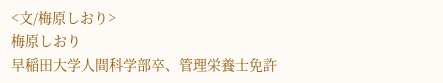<文/梅原しおり>
梅原しおり
早稲田大学人間科学部卒、管理栄養士免許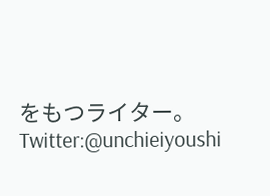をもつライター。Twitter:@unchieiyoushi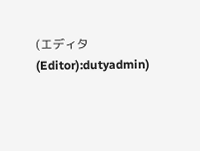(エディタ(Editor):dutyadmin)